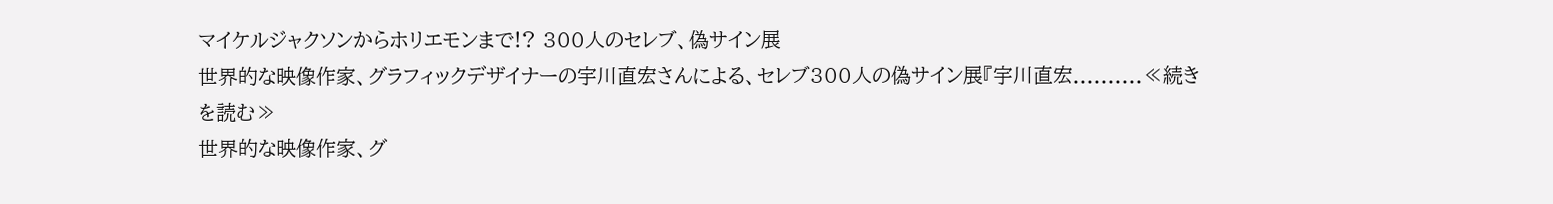マイケルジャクソンからホリエモンまで!? 300人のセレブ、偽サイン展
世界的な映像作家、グラフィックデザイナーの宇川直宏さんによる、セレブ300人の偽サイン展『宇川直宏..........≪続きを読む≫
世界的な映像作家、グ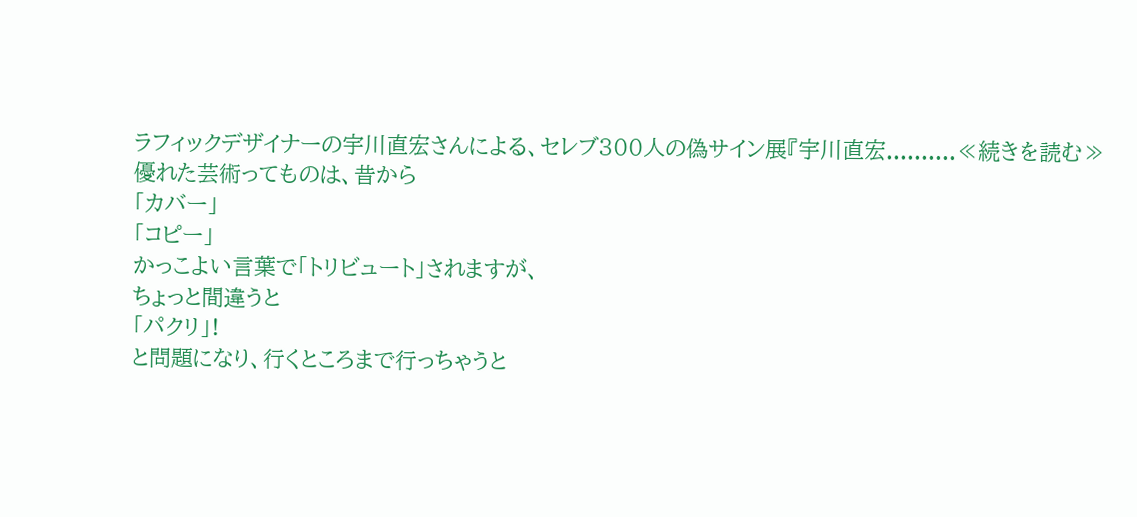ラフィックデザイナーの宇川直宏さんによる、セレブ300人の偽サイン展『宇川直宏..........≪続きを読む≫
優れた芸術ってものは、昔から
「カバー」
「コピー」
かっこよい言葉で「トリビュート」されますが、
ちょっと間違うと
「パクリ」!
と問題になり、行くところまで行っちゃうと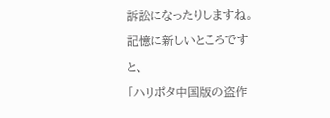訴訟になったりしますね。
記憶に新しいところですと、
「ハリポタ中国版の盗作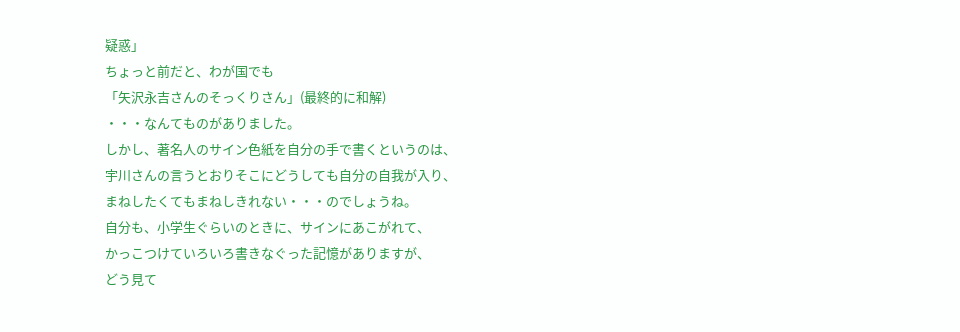疑惑」
ちょっと前だと、わが国でも
「矢沢永吉さんのそっくりさん」(最終的に和解)
・・・なんてものがありました。
しかし、著名人のサイン色紙を自分の手で書くというのは、
宇川さんの言うとおりそこにどうしても自分の自我が入り、
まねしたくてもまねしきれない・・・のでしょうね。
自分も、小学生ぐらいのときに、サインにあこがれて、
かっこつけていろいろ書きなぐった記憶がありますが、
どう見て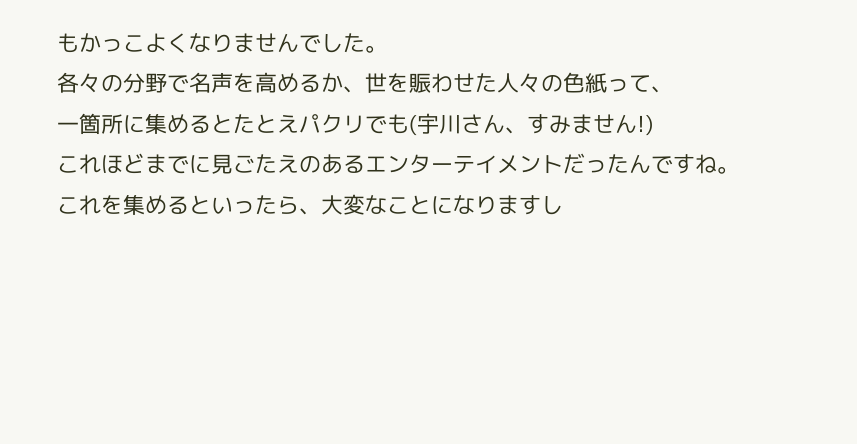もかっこよくなりませんでした。
各々の分野で名声を高めるか、世を賑わせた人々の色紙って、
一箇所に集めるとたとえパクリでも(宇川さん、すみません!)
これほどまでに見ごたえのあるエンターテイメントだったんですね。
これを集めるといったら、大変なことになりますし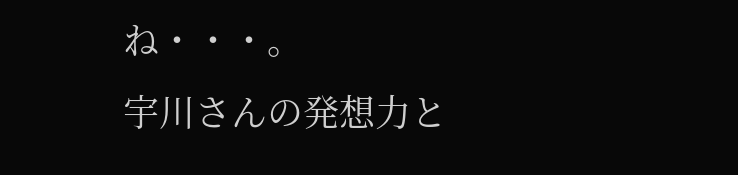ね・・・。
宇川さんの発想力と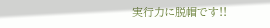実行力に脱帽です!!